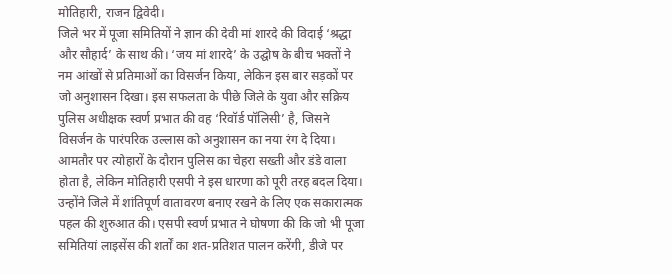मोतिहारी, राजन द्विवेदी।
जिले भर में पूजा समितियों ने ज्ञान की देवी मां शारदे की विदाई ‘श्रद्धा और सौहार्द’ के साथ की। ‘जय मां शारदे’ के उद्घोष के बीच भक्तों ने नम आंखों से प्रतिमाओं का विसर्जन किया, लेकिन इस बार सड़कों पर जो अनुशासन दिखा। इस सफलता के पीछे जिले के युवा और सक्रिय पुलिस अधीक्षक स्वर्ण प्रभात की वह ‘रिवॉर्ड पॉलिसी’ है, जिसने विसर्जन के पारंपरिक उल्लास को अनुशासन का नया रंग दे दिया।
आमतौर पर त्योहारों के दौरान पुलिस का चेहरा सख्ती और डंडे वाला होता है, लेकिन मोतिहारी एसपी ने इस धारणा को पूरी तरह बदल दिया। उन्होंने जिले में शांतिपूर्ण वातावरण बनाए रखने के लिए एक सकारात्मक पहल की शुरुआत की। एसपी स्वर्ण प्रभात ने घोषणा की कि जो भी पूजा समितियां लाइसेंस की शर्तों का शत-प्रतिशत पालन करेंगी, डीजे पर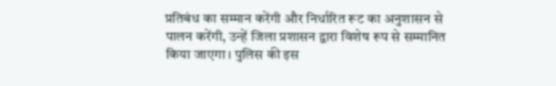प्रतिबंध का सम्मान करेंगी और निर्धारित रूट का अनुशासन से पालन करेंगी, उन्हें जिला प्रशासन द्वारा विशेष रूप से सम्मानित किया जाएगा। पुलिस की इस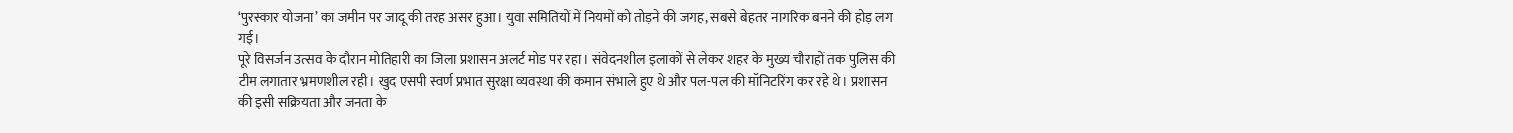‘पुरस्कार योजना’ का जमीन पर जादू की तरह असर हुआ। युवा समितियों में नियमों को तोड़ने की जगह, सबसे बेहतर नागरिक बनने की होड़ लग गई।
पूरे विसर्जन उत्सव के दौरान मोतिहारी का जिला प्रशासन अलर्ट मोड पर रहा। संवेदनशील इलाकों से लेकर शहर के मुख्य चौराहों तक पुलिस की टीम लगातार भ्रमणशील रही। खुद एसपी स्वर्ण प्रभात सुरक्षा व्यवस्था की कमान संभाले हुए थे और पल-पल की मॉनिटरिंग कर रहे थे। प्रशासन की इसी सक्रियता और जनता के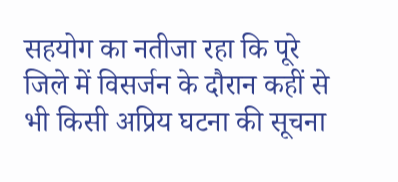सहयोग का नतीजा रहा कि पूरे जिले में विसर्जन के दौरान कहीं से भी किसी अप्रिय घटना की सूचना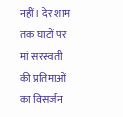नहीं। देर शाम तक घाटों पर मां सरस्वती की प्रतिमाओं का विसर्जन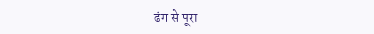ढंग से पूरा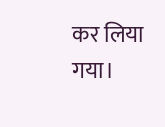कर लिया गया।